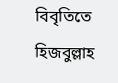বিবৃতিতে হিজবুল্লাহ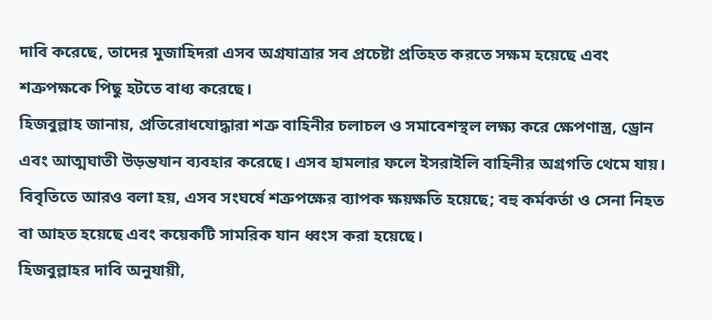দাবি করেছে, তাদের মুজাহিদরা এসব অগ্রযাত্রার সব প্রচেষ্টা প্রতিহত করতে সক্ষম হয়েছে এবং শত্রুপক্ষকে পিছু হটতে বাধ্য করেছে।
হিজবুল্লাহ জানায়, প্রতিরোধযোদ্ধারা শত্রু বাহিনীর চলাচল ও সমাবেশস্থল লক্ষ্য করে ক্ষেপণাস্ত্র, ড্রোন এবং আত্মঘাতী উড়ন্তযান ব্যবহার করেছে। এসব হামলার ফলে ইসরাইলি বাহিনীর অগ্রগতি থেমে যায়।
বিবৃতিতে আরও বলা হয়, এসব সংঘর্ষে শত্রুপক্ষের ব্যাপক ক্ষয়ক্ষতি হয়েছে; বহু কর্মকর্তা ও সেনা নিহত বা আহত হয়েছে এবং কয়েকটি সামরিক যান ধ্বংস করা হয়েছে।
হিজবুল্লাহর দাবি অনুযায়ী,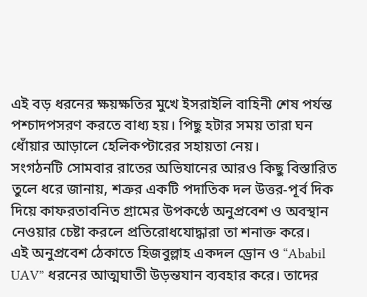এই বড় ধরনের ক্ষয়ক্ষতির মুখে ইসরাইলি বাহিনী শেষ পর্যন্ত পশ্চাদপসরণ করতে বাধ্য হয়। পিছু হটার সময় তারা ঘন ধোঁয়ার আড়ালে হেলিকপ্টারের সহায়তা নেয়।
সংগঠনটি সোমবার রাতের অভিযানের আরও কিছু বিস্তারিত তুলে ধরে জানায়, শত্রুর একটি পদাতিক দল উত্তর-পূর্ব দিক দিয়ে কাফরতাবনিত গ্রামের উপকণ্ঠে অনুপ্রবেশ ও অবস্থান নেওয়ার চেষ্টা করলে প্রতিরোধযোদ্ধারা তা শনাক্ত করে।
এই অনুপ্রবেশ ঠেকাতে হিজবুল্লাহ একদল ড্রোন ও “Ababil UAV” ধরনের আত্মঘাতী উড়ন্তযান ব্যবহার করে। তাদের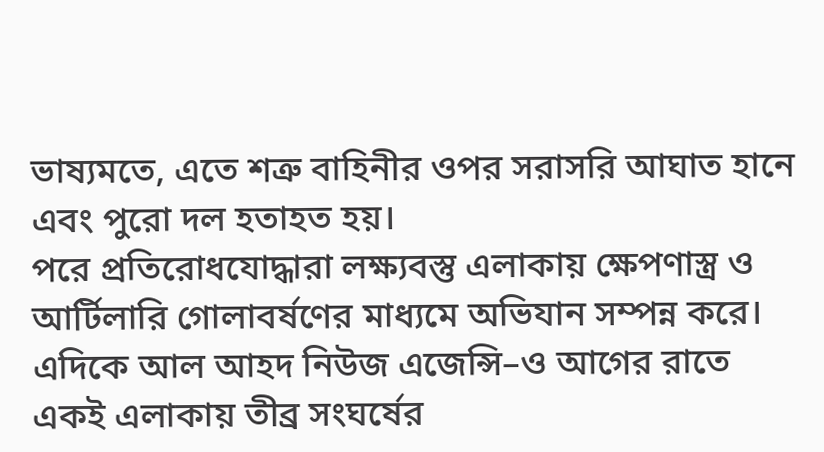ভাষ্যমতে, এতে শত্রু বাহিনীর ওপর সরাসরি আঘাত হানে এবং পুরো দল হতাহত হয়।
পরে প্রতিরোধযোদ্ধারা লক্ষ্যবস্তু এলাকায় ক্ষেপণাস্ত্র ও আর্টিলারি গোলাবর্ষণের মাধ্যমে অভিযান সম্পন্ন করে।
এদিকে আল আহদ নিউজ এজেন্সি–ও আগের রাতে একই এলাকায় তীব্র সংঘর্ষের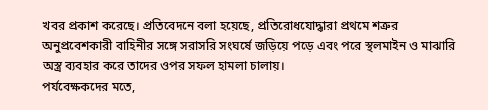খবর প্রকাশ করেছে। প্রতিবেদনে বলা হয়েছে, প্রতিরোধযোদ্ধারা প্রথমে শত্রুর অনুপ্রবেশকারী বাহিনীর সঙ্গে সরাসরি সংঘর্ষে জড়িয়ে পড়ে এবং পরে স্থলমাইন ও মাঝারি অস্ত্র ব্যবহার করে তাদের ওপর সফল হামলা চালায়।
পর্যবেক্ষকদের মতে,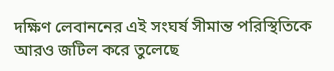দক্ষিণ লেবাননের এই সংঘর্ষ সীমান্ত পরিস্থিতিকে আরও জটিল করে তুলেছে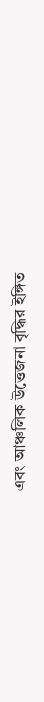এবং আঞ্চলিক উত্তেজনা বৃদ্ধির ইঙ্গিত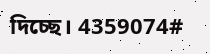দিচ্ছে। 4359074#